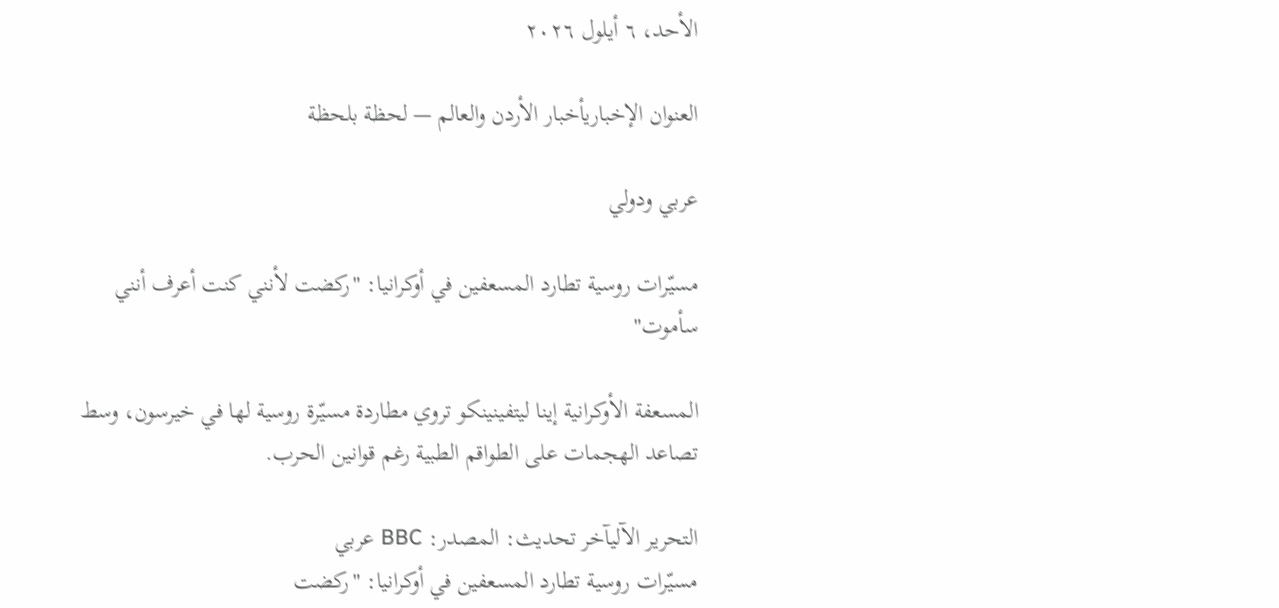الأحد، ٦ أيلول ٢٠٢٦

العنوان الإخباريأخبار الأردن والعالم — لحظة بلحظة

عربي ودولي

مسيّرات روسية تطارد المسعفين في أوكرانيا: "ركضت لأنني كنت أعرف أنني سأموت"

المسعفة الأوكرانية إينا ليتفينينكو تروي مطاردة مسيّرة روسية لها في خيرسون، وسط تصاعد الهجمات على الطواقم الطبية رغم قوانين الحرب.

التحرير الآليآخر تحديث: المصدر: BBC عربي
مسيّرات روسية تطارد المسعفين في أوكرانيا: "ركضت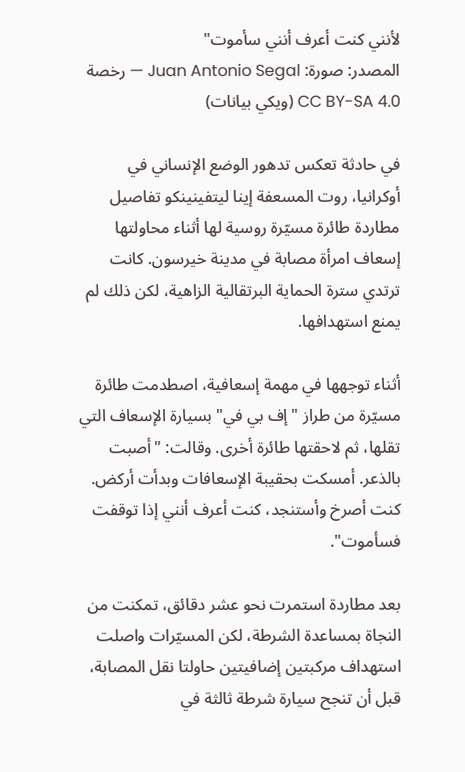لأنني كنت أعرف أنني سأموت"
المصدر: صورة: Juan Antonio Segal — رخصة CC BY-SA 4.0 (ويكي بيانات)

في حادثة تعكس تدهور الوضع الإنساني في أوكرانيا، روت المسعفة إينا ليتفينينكو تفاصيل مطاردة طائرة مسيّرة روسية لها أثناء محاولتها إسعاف امرأة مصابة في مدينة خيرسون. كانت ترتدي سترة الحماية البرتقالية الزاهية، لكن ذلك لم يمنع استهدافها.

أثناء توجهها في مهمة إسعافية، اصطدمت طائرة مسيّرة من طراز "إف بي في" بسيارة الإسعاف التي تقلها، ثم لاحقتها طائرة أخرى. وقالت: "أصبت بالذعر. أمسكت بحقيبة الإسعافات وبدأت أركض. كنت أصرخ وأستنجد، كنت أعرف أنني إذا توقفت فسأموت".

بعد مطاردة استمرت نحو عشر دقائق، تمكنت من النجاة بمساعدة الشرطة، لكن المسيّرات واصلت استهداف مركبتين إضافيتين حاولتا نقل المصابة، قبل أن تنجح سيارة شرطة ثالثة في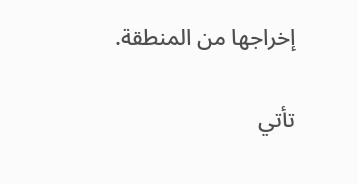إخراجها من المنطقة.

تأتي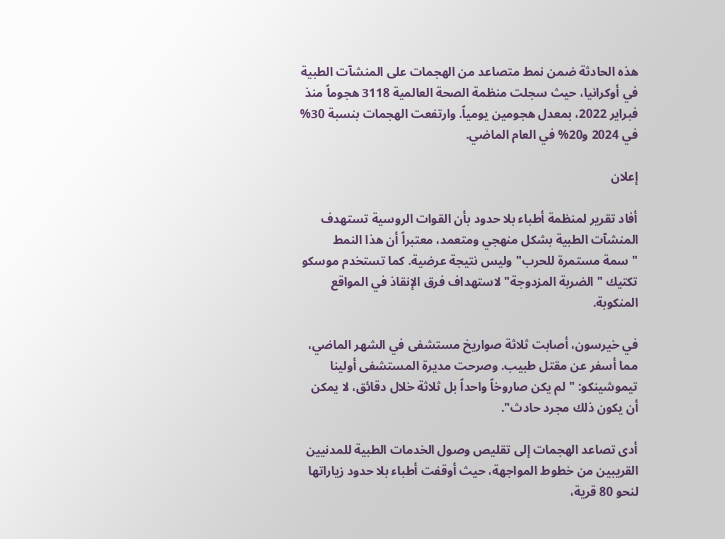هذه الحادثة ضمن نمط متصاعد من الهجمات على المنشآت الطبية في أوكرانيا، حيث سجلت منظمة الصحة العالمية 3118 هجوماً منذ فبراير 2022، بمعدل هجومين يومياً. وارتفعت الهجمات بنسبة 30% في 2024 و20% في العام الماضي.

إعلان

أفاد تقرير لمنظمة أطباء بلا حدود بأن القوات الروسية تستهدف المنشآت الطبية بشكل منهجي ومتعمد، معتبراً أن هذا النمط "سمة مستمرة للحرب" وليس نتيجة عرضية. كما تستخدم موسكو تكتيك "الضربة المزدوجة" لاستهداف فرق الإنقاذ في المواقع المنكوبة.

في خيرسون، أصابت ثلاثة صواريخ مستشفى في الشهر الماضي، مما أسفر عن مقتل طبيب. وصرحت مديرة المستشفى أولينا تيموشينكو: "لم يكن صاروخاً واحداً بل ثلاثة خلال دقائق، لا يمكن أن يكون ذلك مجرد حادث".

أدى تصاعد الهجمات إلى تقليص وصول الخدمات الطبية للمدنيين القريبين من خطوط المواجهة، حيث أوقفت أطباء بلا حدود زياراتها لنحو 80 قرية،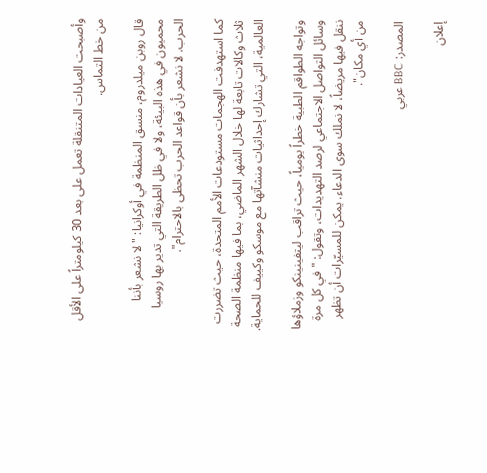وأصبحت العيادات المتنقلة تعمل على بعد 30 كيلومتراً على الأقل من خط التماس.

قال روبن ميلدروم، منسق المنظمة في أوكرانيا: "لا نشعر بأننا محميون في هذه البيئة، ولا في ظل الطريقة التي تدير بها روسيا الحرب. لا نشعر بأن قواعد الحرب تحظى بالاحترام".

كما استهدفت الهجمات مستودعات الأمم المتحدة، حيث تضررت ثلاث وكالات تابعة لها خلال الشهر الماضي، بما فيها منظمة الصحة العالمية، التي تشارك إحداثيات منشآتها مع موسكو وكييف للحماية.

وتواجه الطواقم الطبية خطراً يومياً، حيث تراقب ليتفينينكو وزملاؤها وسائل التواصل الاجتماعي لرصد التهديدات، وتقول: "في كل مرة ننقل فيها مريضاً، لا نملك سوى الدعاء. يمكن للمسيّرات أن تظهر من أي مكان".

المصدر: BBC عربي

إعلان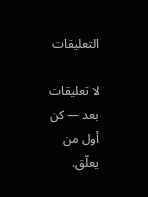التعليقات

لا تعليقات بعد — كن أول من يعلّق.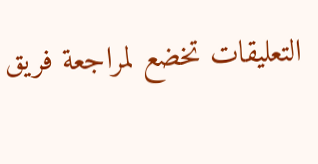التعليقات تخضع لمراجعة فريق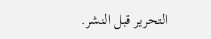التحرير قبل النشر.